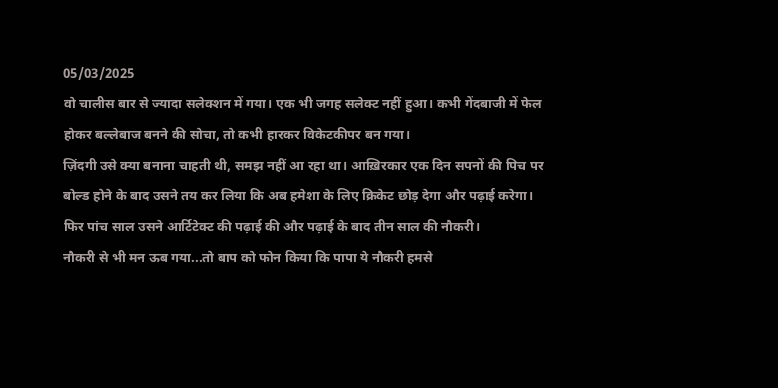05/03/2025
वो चालीस बार से ज्यादा सलेक्शन में गया। एक भी जगह सलेक्ट नहीं हुआ। कभी गेंदबाजी में फेल होकर बल्लेबाज बनने की सोचा, तो कभी हारकर विकेटकीपर बन गया।
ज़िंदगी उसे क्या बनाना चाहती थी, समझ नहीं आ रहा था। आख़िरकार एक दिन सपनों की पिच पर बोल्ड होने के बाद उसने तय कर लिया कि अब हमेशा के लिए क्रिकेट छोड़ देगा और पढ़ाई करेगा।
फिर पांच साल उसने आर्टिटेक्ट की पढ़ाई की और पढ़ाई के बाद तीन साल की नौकरी।
नौकरी से भी मन ऊब गया...तो बाप को फोन किया कि पापा ये नौकरी हमसे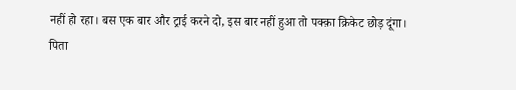नहीं हो रहा। बस एक बार और ट्राई करने दो, इस बार नहीं हुआ तो पक्क़ा क्रिकेट छोड़ दूंगा।
पिता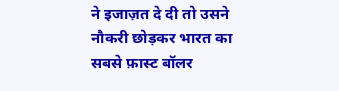ने इजाज़त दे दी तो उसने नौकरी छोड़कर भारत का सबसे फ़ास्ट बॉलर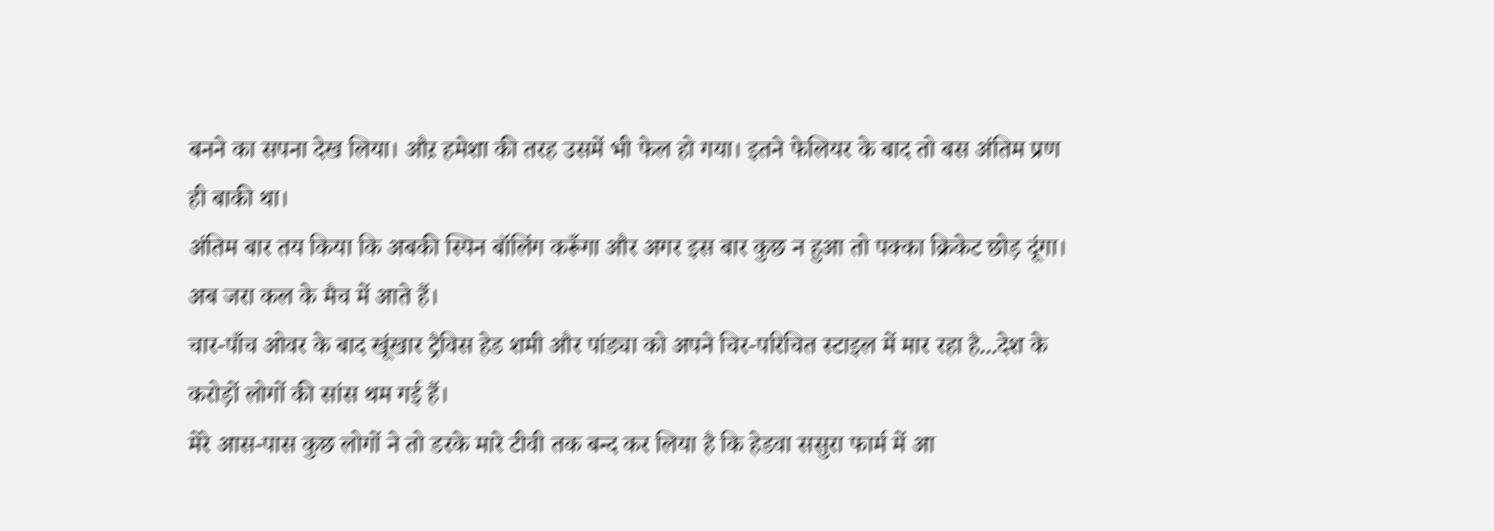बनने का सपना देख लिया। औऱ हमेशा की तरह उसमें भी फेल हो गया। इतने फेलियर के बाद तो बस अंतिम प्रण ही बाकी था।
अंतिम बार तय किया कि अबकी स्पिन बॉलिंग करूँगा और अगर इस बार कुछ न हुआ तो पक्का क्रिकेट छोड़ दूंगा।
अब जरा कल के मैच में आते हैं।
चार-पाँच ओवर के बाद खूंखार ट्रैविस हेड शमी और पांड्या को अपने चिर-परिचित स्टाइल में मार रहा है...देश के करोड़ों लोगों की सांस थम गई हैं।
मेरे आस-पास कुछ लोगों ने तो डरके मारे टीवी तक बन्द कर लिया है कि हेडवा ससुरा फार्म में आ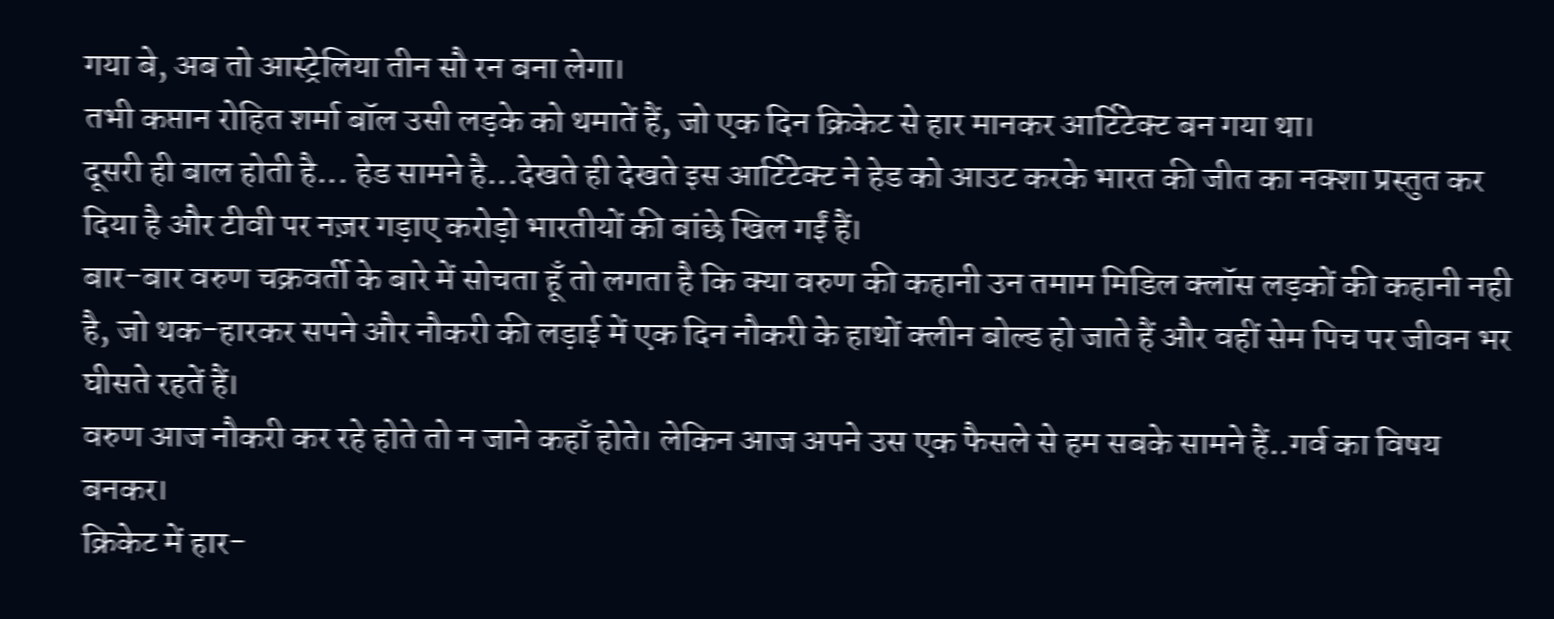गया बे, अब तो आस्ट्रेलिया तीन सौ रन बना लेगा।
तभी कप्तान रोहित शर्मा बॉल उसी लड़के को थमातें हैं, जो एक दिन क्रिकेट से हार मानकर आर्टिटेक्ट बन गया था।
दूसरी ही बाल होती है... हेड सामने है...देखते ही देखते इस आर्टिटेक्ट ने हेड को आउट करके भारत की जीत का नक्शा प्रस्तुत कर दिया है और टीवी पर नज़र गड़ाए करोड़ो भारतीयों की बांछे खिल गईं हैं।
बार-बार वरुण चक्रवर्ती के बारे में सोचता हूँ तो लगता है कि क्या वरुण की कहानी उन तमाम मिडिल क्लॉस लड़कों की कहानी नही है, जो थक-हारकर सपने और नौकरी की लड़ाई में एक दिन नौकरी के हाथों क्लीन बोल्ड हो जाते हैं और वहीं सेम पिच पर जीवन भर घीसते रहतें हैं।
वरुण आज नौकरी कर रहे होते तो न जाने कहाँ होते। लेकिन आज अपने उस एक फैसले से हम सबके सामने हैं..गर्व का विषय बनकर।
क्रिकेट में हार-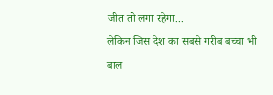जीत तो लगा रहेगा...
लेकिन जिस देश का सबसे गरीब बच्चा भी बाल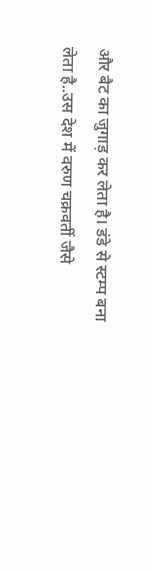और बैट का जुगाड़ कर लेता है। डंडे से स्टम्प बना लेता है..उस देश में वरुण चक्रवर्ती जैसे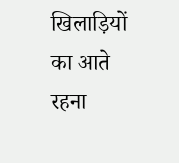खिलाड़ियों का आते रहना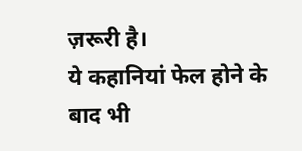ज़रूरी है।
ये कहानियां फेल होने के बाद भी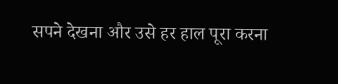सपने देखना और उसे हर हाल पूरा करना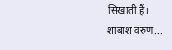सिखाती हैं।
शाबाश वरुण...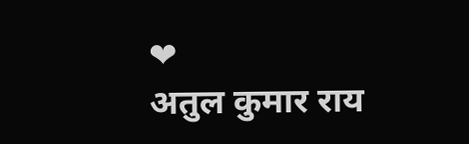❤
अतुल कुमार राय